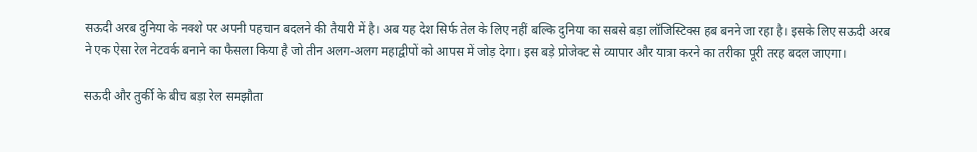सऊदी अरब दुनिया के नक्शे पर अपनी पहचान बदलने की तैयारी में है। अब यह देश सिर्फ तेल के लिए नहीं बल्कि दुनिया का सबसे बड़ा लॉजिस्टिक्स हब बनने जा रहा है। इसके लिए सऊदी अरब ने एक ऐसा रेल नेटवर्क बनाने का फैसला किया है जो तीन अलग-अलग महाद्वीपों को आपस में जोड़ देगा। इस बड़े प्रोजेक्ट से व्यापार और यात्रा करने का तरीका पूरी तरह बदल जाएगा।

सऊदी और तुर्की के बीच बड़ा रेल समझौता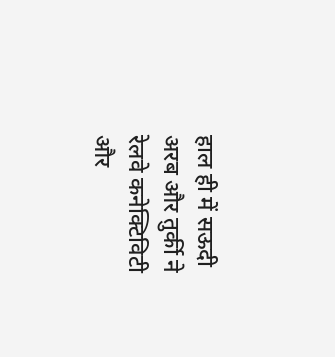हाल ही में सऊदी अरब और तुर्की ने रेलवे कनेक्टिविटी और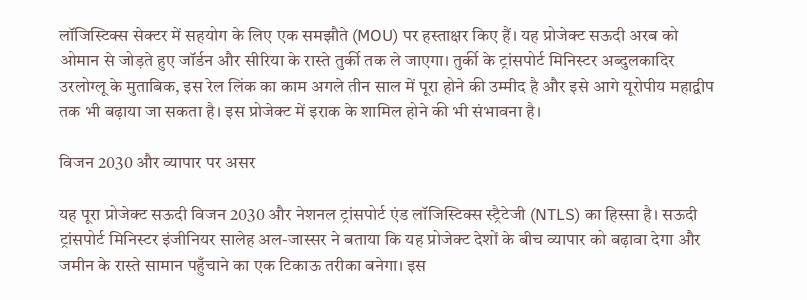लॉजिस्टिक्स सेक्टर में सहयोग के लिए एक समझौते (MOU) पर हस्ताक्षर किए हैं। यह प्रोजेक्ट सऊदी अरब को ओमान से जोड़ते हुए जॉर्डन और सीरिया के रास्ते तुर्की तक ले जाएगा। तुर्की के ट्रांसपोर्ट मिनिस्टर अब्दुलकादिर उरलोग्लू के मुताबिक, इस रेल लिंक का काम अगले तीन साल में पूरा होने की उम्मीद है और इसे आगे यूरोपीय महाद्वीप तक भी बढ़ाया जा सकता है। इस प्रोजेक्ट में इराक के शामिल होने की भी संभावना है।

विजन 2030 और व्यापार पर असर

यह पूरा प्रोजेक्ट सऊदी विजन 2030 और नेशनल ट्रांसपोर्ट एंड लॉजिस्टिक्स स्ट्रैटेजी (NTLS) का हिस्सा है। सऊदी ट्रांसपोर्ट मिनिस्टर इंजीनियर सालेह अल-जास्सर ने बताया कि यह प्रोजेक्ट देशों के बीच व्यापार को बढ़ावा देगा और जमीन के रास्ते सामान पहुँचाने का एक टिकाऊ तरीका बनेगा। इस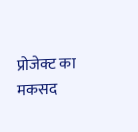प्रोजेक्ट का मकसद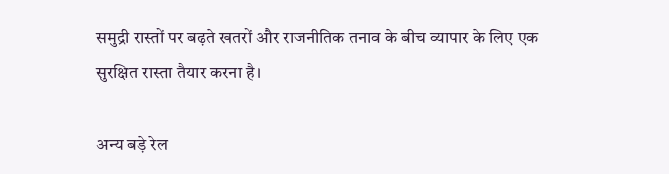समुद्री रास्तों पर बढ़ते खतरों और राजनीतिक तनाव के बीच व्यापार के लिए एक सुरक्षित रास्ता तैयार करना है।

अन्य बड़े रेल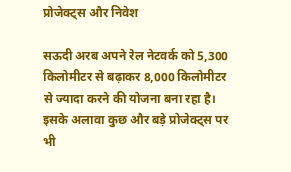प्रोजेक्ट्स और निवेश

सऊदी अरब अपने रेल नेटवर्क को 5,300 किलोमीटर से बढ़ाकर 8,000 किलोमीटर से ज्यादा करने की योजना बना रहा है। इसके अलावा कुछ और बड़े प्रोजेक्ट्स पर भी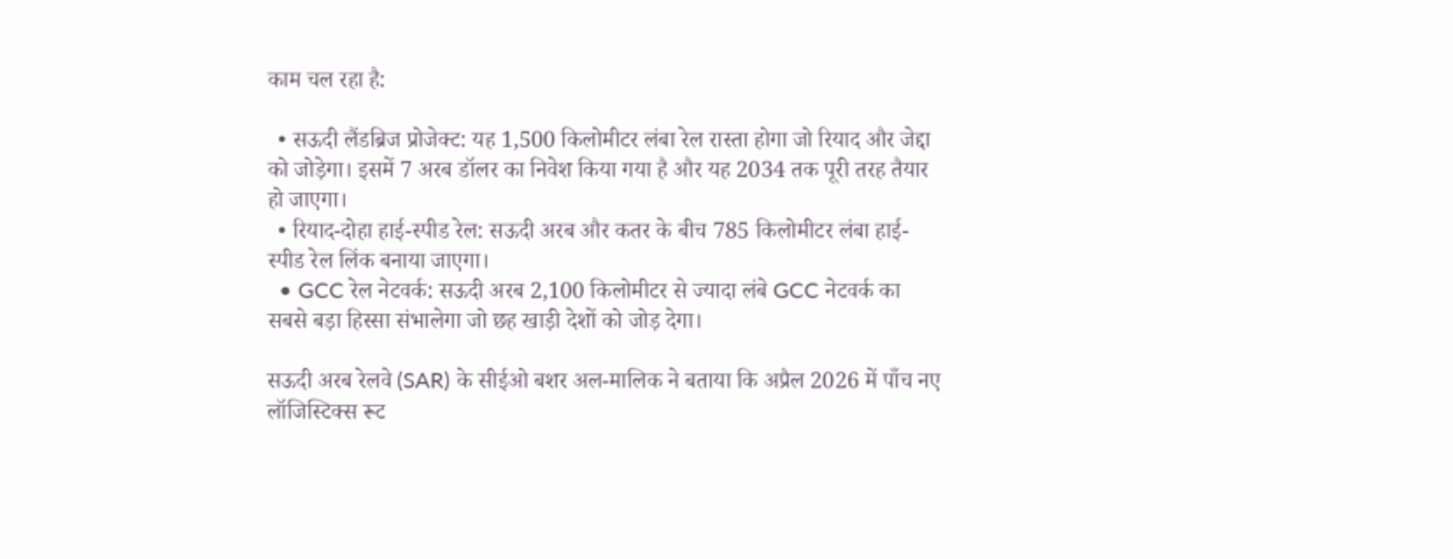काम चल रहा है:

  • सऊदी लैंडब्रिज प्रोजेक्ट: यह 1,500 किलोमीटर लंबा रेल रास्ता होगा जो रियाद और जेद्दा को जोड़ेगा। इसमें 7 अरब डॉलर का निवेश किया गया है और यह 2034 तक पूरी तरह तैयार हो जाएगा।
  • रियाद-दोहा हाई-स्पीड रेल: सऊदी अरब और कतर के बीच 785 किलोमीटर लंबा हाई-स्पीड रेल लिंक बनाया जाएगा।
  • GCC रेल नेटवर्क: सऊदी अरब 2,100 किलोमीटर से ज्यादा लंबे GCC नेटवर्क का सबसे बड़ा हिस्सा संभालेगा जो छह खाड़ी देशों को जोड़ देगा।

सऊदी अरब रेलवे (SAR) के सीईओ बशर अल-मालिक ने बताया कि अप्रैल 2026 में पाँच नए लॉजिस्टिक्स रूट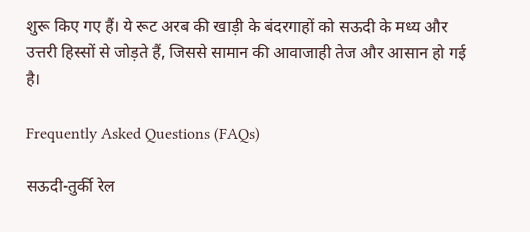शुरू किए गए हैं। ये रूट अरब की खाड़ी के बंदरगाहों को सऊदी के मध्य और उत्तरी हिस्सों से जोड़ते हैं, जिससे सामान की आवाजाही तेज और आसान हो गई है।

Frequently Asked Questions (FAQs)

सऊदी-तुर्की रेल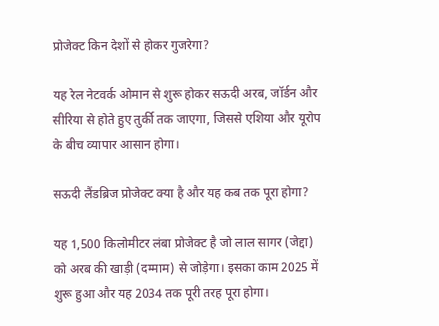प्रोजेक्ट किन देशों से होकर गुजरेगा?

यह रेल नेटवर्क ओमान से शुरू होकर सऊदी अरब, जॉर्डन और सीरिया से होते हुए तुर्की तक जाएगा, जिससे एशिया और यूरोप के बीच व्यापार आसान होगा।

सऊदी लैंडब्रिज प्रोजेक्ट क्या है और यह कब तक पूरा होगा?

यह 1,500 किलोमीटर लंबा प्रोजेक्ट है जो लाल सागर (जेद्दा) को अरब की खाड़ी (दम्माम) से जोड़ेगा। इसका काम 2025 में शुरू हुआ और यह 2034 तक पूरी तरह पूरा होगा।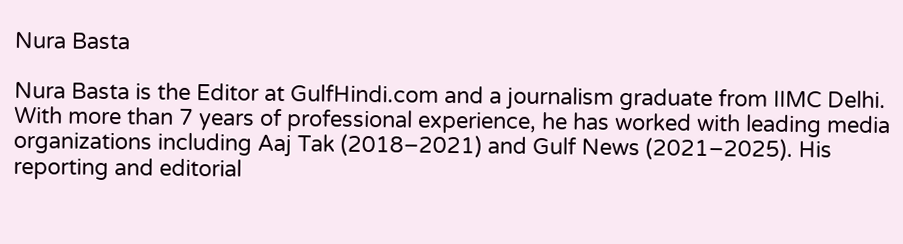Nura Basta

Nura Basta is the Editor at GulfHindi.com and a journalism graduate from IIMC Delhi. With more than 7 years of professional experience, he has worked with leading media organizations including Aaj Tak (2018–2021) and Gulf News (2021–2025). His reporting and editorial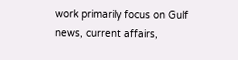work primarily focus on Gulf news, current affairs,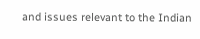and issues relevant to the Indian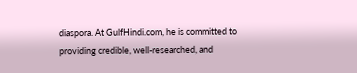diaspora. At GulfHindi.com, he is committed to providing credible, well-researched, and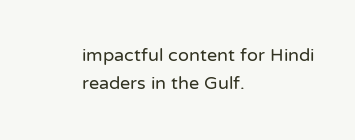impactful content for Hindi readers in the Gulf.